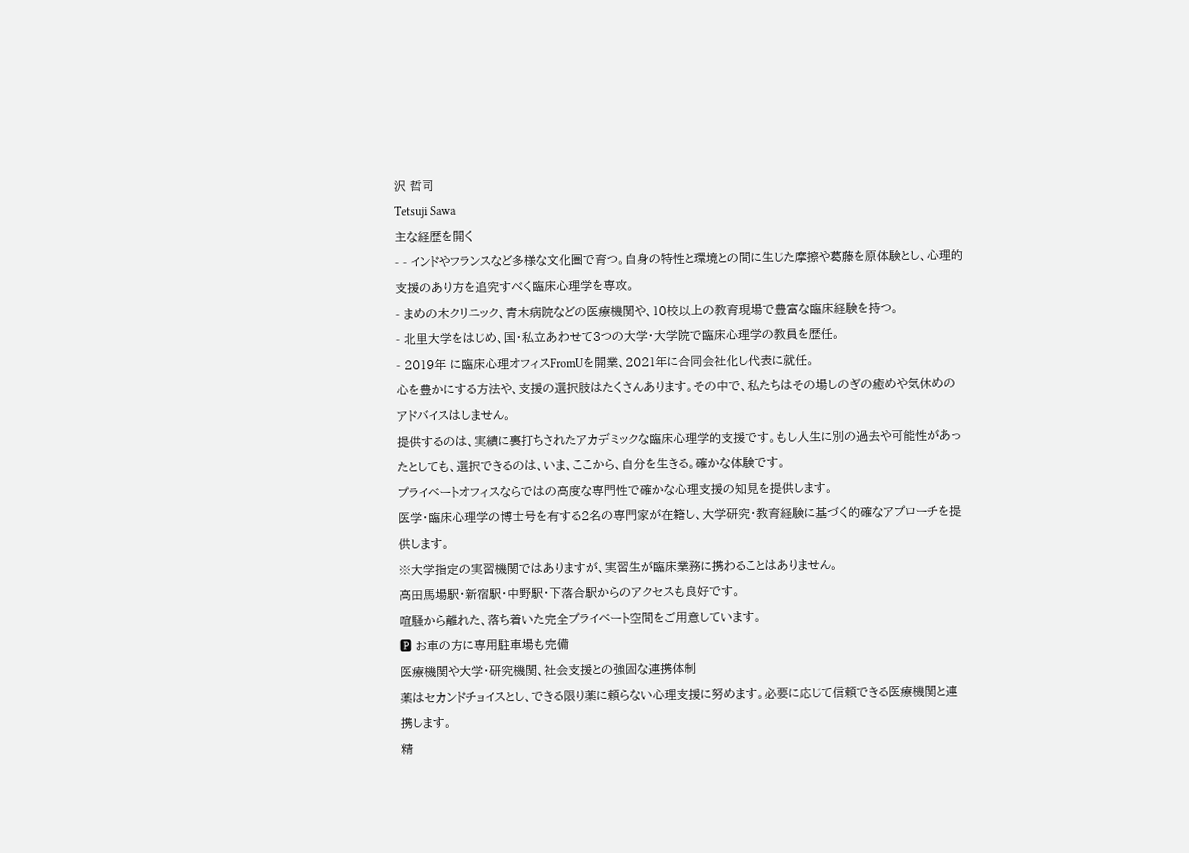沢 哲司
Tetsuji Sawa
主な経歴を開く
- - インドやフランスなど多様な文化圏で育つ。自身の特性と環境との間に生じた摩擦や葛藤を原体験とし、心理的支援のあり方を追究すべく臨床心理学を専攻。
- まめの木クリニック、青木病院などの医療機関や、10校以上の教育現場で豊富な臨床経験を持つ。
- 北里大学をはじめ、国・私立あわせて3つの大学・大学院で臨床心理学の教員を歴任。
- 2019年 に臨床心理オフィスFromUを開業、2021年に合同会社化し代表に就任。
心を豊かにする方法や、支援の選択肢はたくさんあります。その中で、私たちはその場しのぎの癒めや気休めのアドバイスはしません。
提供するのは、実績に裏打ちされたアカデミックな臨床心理学的支援です。もし人生に別の過去や可能性があったとしても、選択できるのは、いま、ここから、自分を生きる。確かな体験です。
プライベートオフィスならではの高度な専門性で確かな心理支援の知見を提供します。
医学・臨床心理学の博士号を有する2名の専門家が在籍し、大学研究・教育経験に基づく的確なアプローチを提供します。
※大学指定の実習機関ではありますが、実習生が臨床業務に携わることはありません。
高田馬場駅・新宿駅・中野駅・下落合駅からのアクセスも良好です。
喧騒から離れた、落ち着いた完全プライベート空間をご用意しています。
🅿 お車の方に専用駐車場も完備
医療機関や大学・研究機関、社会支援との強固な連携体制
薬はセカンドチョイスとし、できる限り薬に頼らない心理支援に努めます。必要に応じて信頼できる医療機関と連携します。
精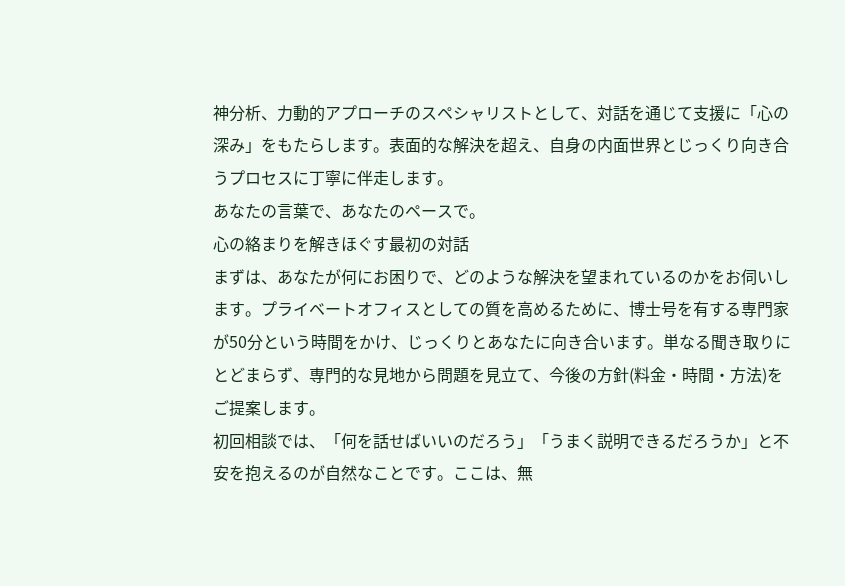神分析、力動的アプローチのスペシャリストとして、対話を通じて支援に「心の深み」をもたらします。表面的な解決を超え、自身の内面世界とじっくり向き合うプロセスに丁寧に伴走します。
あなたの言葉で、あなたのペースで。
心の絡まりを解きほぐす最初の対話
まずは、あなたが何にお困りで、どのような解決を望まれているのかをお伺いします。プライベートオフィスとしての質を高めるために、博士号を有する専門家が50分という時間をかけ、じっくりとあなたに向き合います。単なる聞き取りにとどまらず、専門的な見地から問題を見立て、今後の方針(料金・時間・方法)をご提案します。
初回相談では、「何を話せばいいのだろう」「うまく説明できるだろうか」と不安を抱えるのが自然なことです。ここは、無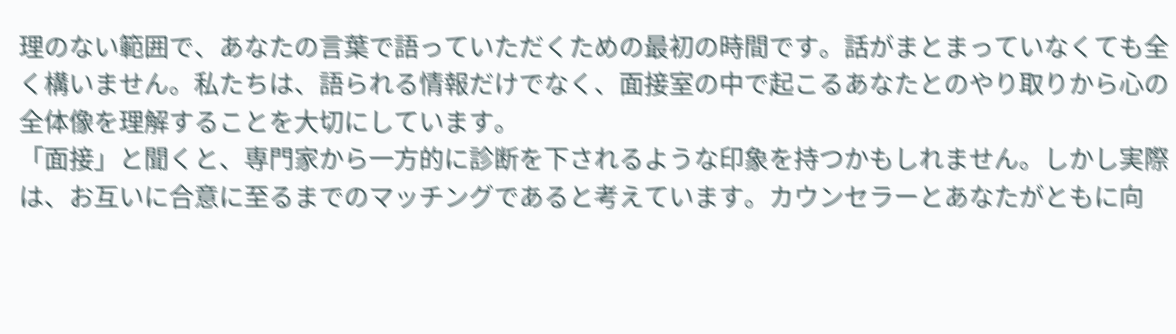理のない範囲で、あなたの言葉で語っていただくための最初の時間です。話がまとまっていなくても全く構いません。私たちは、語られる情報だけでなく、面接室の中で起こるあなたとのやり取りから心の全体像を理解することを大切にしています。
「面接」と聞くと、専門家から一方的に診断を下されるような印象を持つかもしれません。しかし実際は、お互いに合意に至るまでのマッチングであると考えています。カウンセラーとあなたがともに向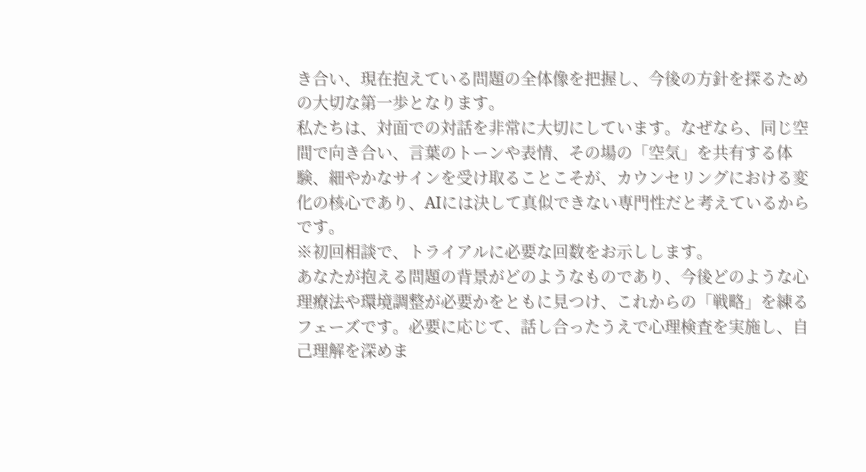き合い、現在抱えている問題の全体像を把握し、今後の方針を探るための大切な第一歩となります。
私たちは、対面での対話を非常に大切にしています。なぜなら、同じ空間で向き合い、言葉のトーンや表情、その場の「空気」を共有する体験、細やかなサインを受け取ることこそが、カウンセリングにおける変化の核心であり、AIには決して真似できない専門性だと考えているからです。
※初回相談で、トライアルに必要な回数をお示しします。
あなたが抱える問題の背景がどのようなものであり、今後どのような心理療法や環境調整が必要かをともに見つけ、これからの「戦略」を練るフェーズです。必要に応じて、話し合ったうえで心理検査を実施し、自己理解を深めま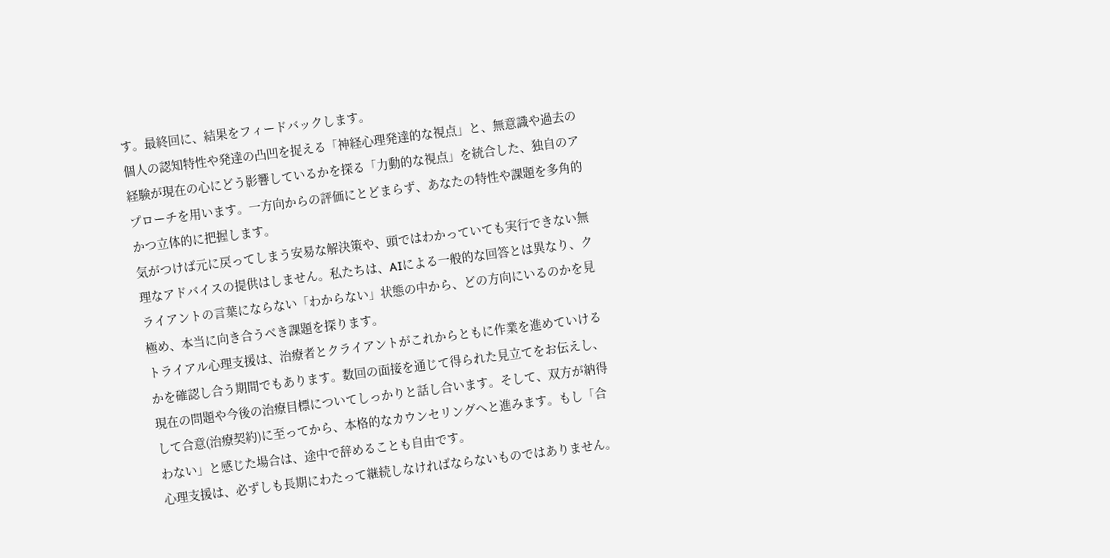す。最終回に、結果をフィードバックします。
個人の認知特性や発達の凸凹を捉える「神経心理発達的な視点」と、無意識や過去の経験が現在の心にどう影響しているかを探る「力動的な視点」を統合した、独自のアプローチを用います。一方向からの評価にとどまらず、あなたの特性や課題を多角的かつ立体的に把握します。
気がつけば元に戻ってしまう安易な解決策や、頭ではわかっていても実行できない無理なアドバイスの提供はしません。私たちは、AIによる一般的な回答とは異なり、クライアントの言葉にならない「わからない」状態の中から、どの方向にいるのかを見極め、本当に向き合うべき課題を探ります。
トライアル心理支援は、治療者とクライアントがこれからともに作業を進めていけるかを確認し合う期間でもあります。数回の面接を通じて得られた見立てをお伝えし、現在の問題や今後の治療目標についてしっかりと話し合います。そして、双方が納得して合意(治療契約)に至ってから、本格的なカウンセリングへと進みます。もし「合わない」と感じた場合は、途中で辞めることも自由です。
心理支援は、必ずしも長期にわたって継続しなければならないものではありません。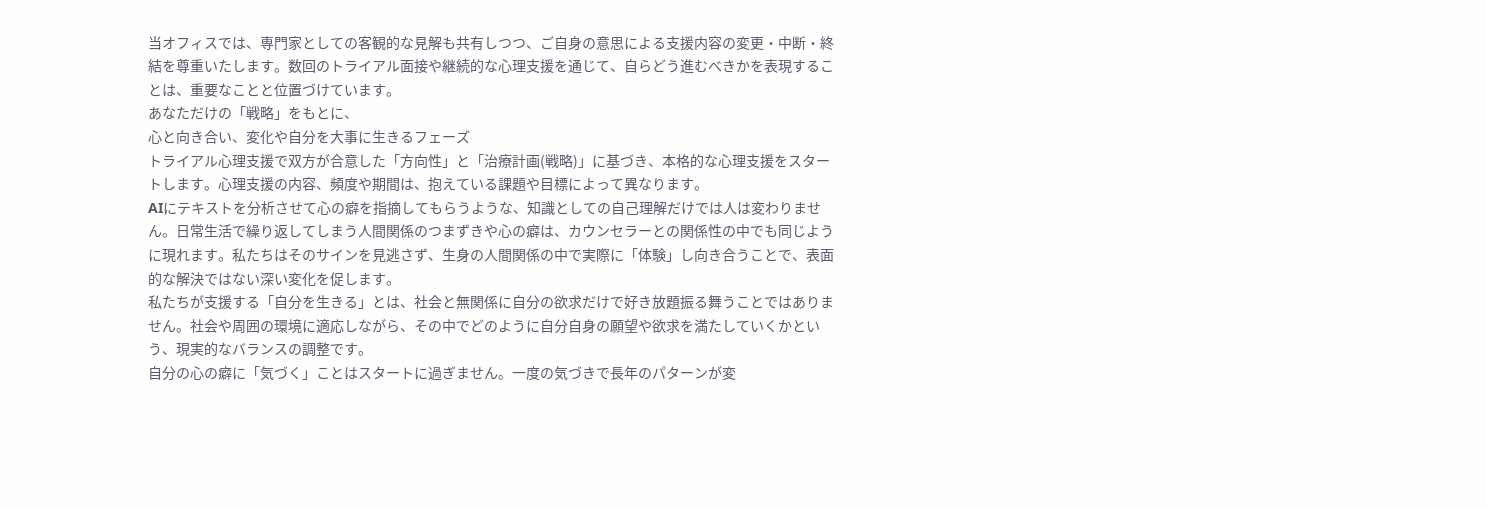当オフィスでは、専門家としての客観的な見解も共有しつつ、ご自身の意思による支援内容の変更・中断・終結を尊重いたします。数回のトライアル面接や継続的な心理支援を通じて、自らどう進むべきかを表現することは、重要なことと位置づけています。
あなただけの「戦略」をもとに、
心と向き合い、変化や自分を大事に生きるフェーズ
トライアル心理支援で双方が合意した「方向性」と「治療計画(戦略)」に基づき、本格的な心理支援をスタートします。心理支援の内容、頻度や期間は、抱えている課題や目標によって異なります。
AIにテキストを分析させて心の癖を指摘してもらうような、知識としての自己理解だけでは人は変わりません。日常生活で繰り返してしまう人間関係のつまずきや心の癖は、カウンセラーとの関係性の中でも同じように現れます。私たちはそのサインを見逃さず、生身の人間関係の中で実際に「体験」し向き合うことで、表面的な解決ではない深い変化を促します。
私たちが支援する「自分を生きる」とは、社会と無関係に自分の欲求だけで好き放題振る舞うことではありません。社会や周囲の環境に適応しながら、その中でどのように自分自身の願望や欲求を満たしていくかという、現実的なバランスの調整です。
自分の心の癖に「気づく」ことはスタートに過ぎません。一度の気づきで長年のパターンが変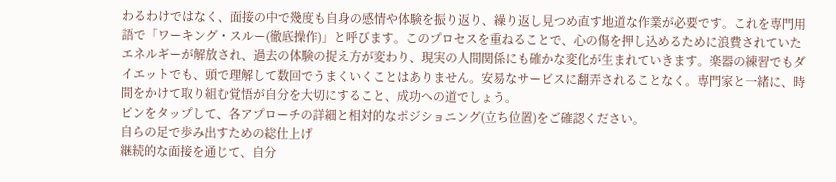わるわけではなく、面接の中で幾度も自身の感情や体験を振り返り、繰り返し見つめ直す地道な作業が必要です。これを専門用語で「ワーキング・スルー(徹底操作)」と呼びます。このプロセスを重ねることで、心の傷を押し込めるために浪費されていたエネルギーが解放され、過去の体験の捉え方が変わり、現実の人間関係にも確かな変化が生まれていきます。楽器の練習でもダイエットでも、頭で理解して数回でうまくいくことはありません。安易なサービスに翻弄されることなく。専門家と一緒に、時間をかけて取り組む覚悟が自分を大切にすること、成功への道でしょう。
ピンをタップして、各アプローチの詳細と相対的なポジショニング(立ち位置)をご確認ください。
自らの足で歩み出すための総仕上げ
継続的な面接を通じて、自分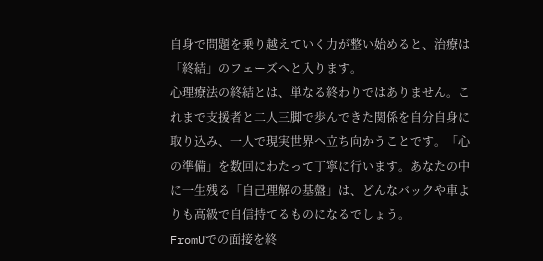自身で問題を乗り越えていく力が整い始めると、治療は「終結」のフェーズへと入ります。
心理療法の終結とは、単なる終わりではありません。これまで支援者と二人三脚で歩んできた関係を自分自身に取り込み、一人で現実世界へ立ち向かうことです。「心の準備」を数回にわたって丁寧に行います。あなたの中に一生残る「自己理解の基盤」は、どんなバックや車よりも高級で自信持てるものになるでしょう。
FromUでの面接を終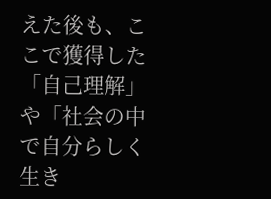えた後も、ここで獲得した「自己理解」や「社会の中で自分らしく生き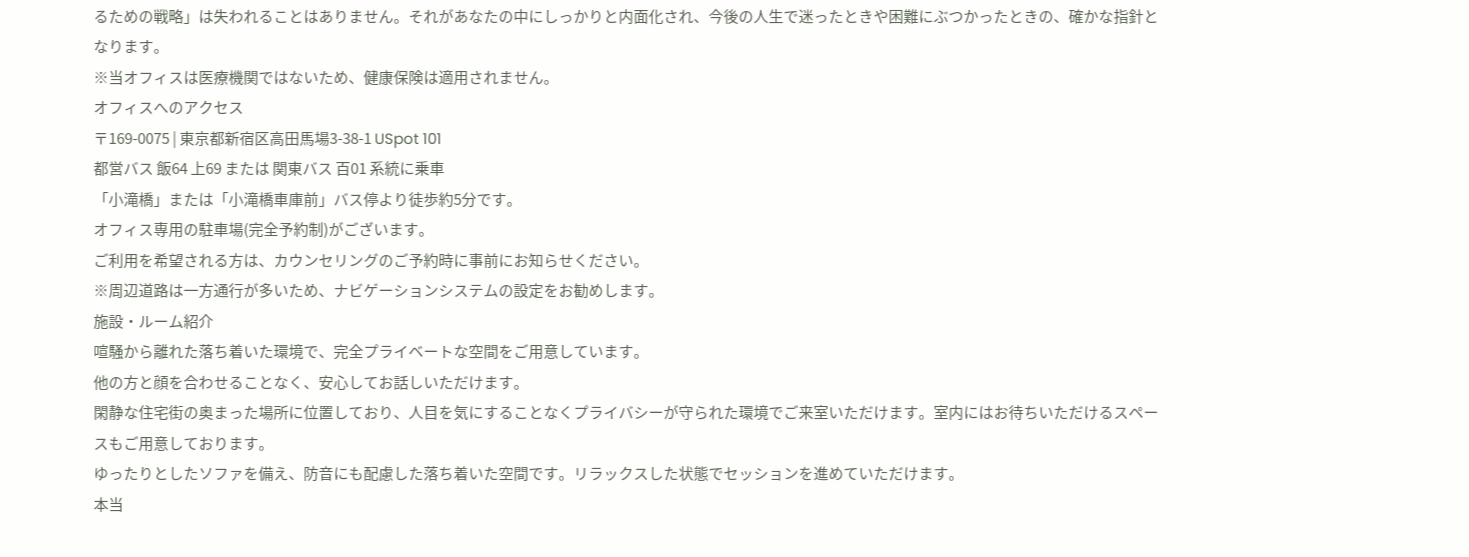るための戦略」は失われることはありません。それがあなたの中にしっかりと内面化され、今後の人生で迷ったときや困難にぶつかったときの、確かな指針となります。
※当オフィスは医療機関ではないため、健康保険は適用されません。
オフィスへのアクセス
〒169-0075 | 東京都新宿区高田馬場3-38-1 USpot 101
都営バス 飯64 上69 または 関東バス 百01 系統に乗車
「小滝橋」または「小滝橋車庫前」バス停より徒歩約5分です。
オフィス専用の駐車場(完全予約制)がございます。
ご利用を希望される方は、カウンセリングのご予約時に事前にお知らせください。
※周辺道路は一方通行が多いため、ナビゲーションシステムの設定をお勧めします。
施設・ルーム紹介
喧騒から離れた落ち着いた環境で、完全プライベートな空間をご用意しています。
他の方と顔を合わせることなく、安心してお話しいただけます。
閑静な住宅街の奥まった場所に位置しており、人目を気にすることなくプライバシーが守られた環境でご来室いただけます。室内にはお待ちいただけるスペースもご用意しております。
ゆったりとしたソファを備え、防音にも配慮した落ち着いた空間です。リラックスした状態でセッションを進めていただけます。
本当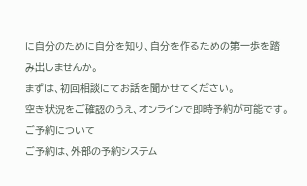に自分のために自分を知り、自分を作るための第一歩を踏み出しませんか。
まずは、初回相談にてお話を聞かせてください。
空き状況をご確認のうえ、オンラインで即時予約が可能です。
ご予約について
ご予約は、外部の予約システム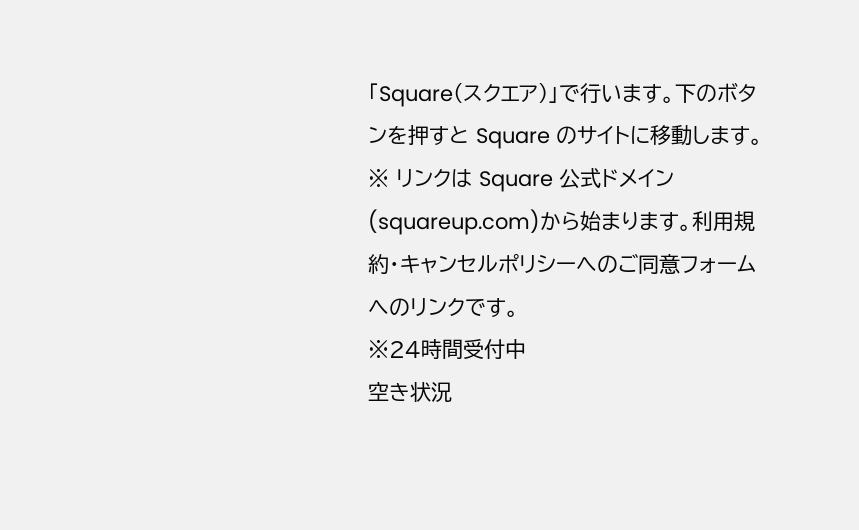「Square(スクエア)」で行います。下のボタンを押すと Square のサイトに移動します。
※ リンクは Square 公式ドメイン(squareup.com)から始まります。利用規約・キャンセルポリシーへのご同意フォームへのリンクです。
※24時間受付中
空き状況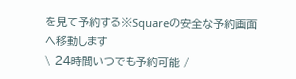を見て予約する※Squareの安全な予約画面へ移動します
\ 24時間いつでも予約可能 /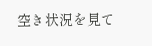空き状況を見て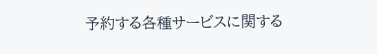予約する各種サービスに関する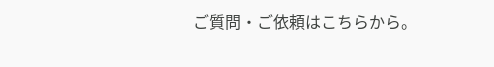ご質問・ご依頼はこちらから。